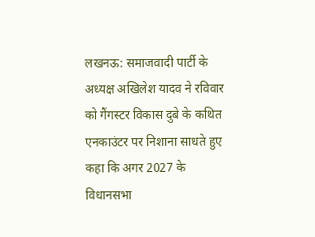लखनऊ: समाजवादी पार्टी के अध्यक्ष अखिलेश यादव ने रविवार को गैंगस्टर विकास दुबे के कथित एनकाउंटर पर निशाना साधते हुए कहा कि अगर 2027 के विधानसभा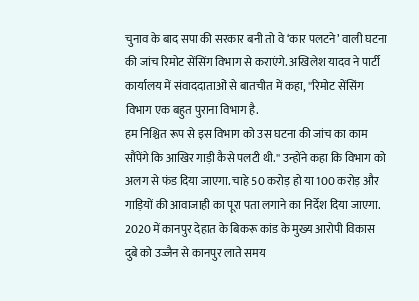चुनाव के बाद सपा की सरकार बनी तो वे ‘कार पलटने’ वाली घटना की जांच रिमोट सेंसिंग विभाग से कराएंगे. अखिलेश यादव ने पार्टी कार्यालय में संवाददाताओं से बातचीत में कहा, ''रिमोट सेंसिंग विभाग एक बहुत पुराना विभाग है.
हम निश्चित रूप से इस विभाग को उस घटना की जांच का काम सौंपेंगे कि आखिर गाड़ी कैसे पलटी थी.'' उन्होंने कहा कि विभाग को अलग से फंड दिया जाएगा. चाहे 50 करोड़ हो या 100 करोड़ और गाड़ियों की आवाजाही का पूरा पता लगाने का निर्देश दिया जाएगा. 2020 में कानपुर देहात के बिकरू कांड के मुख्य आरोपी विकास दुबे को उज्जैन से कानपुर लाते समय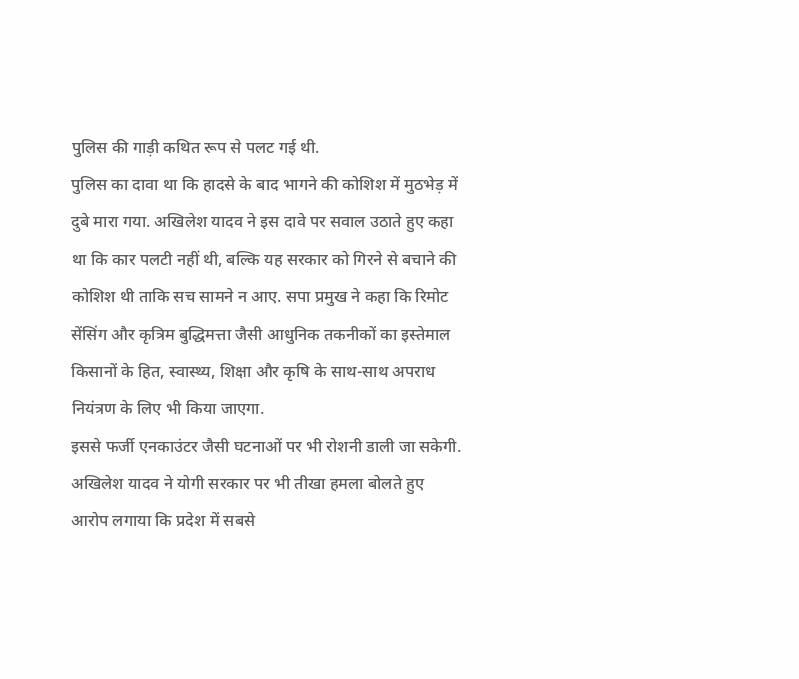पुलिस की गाड़ी कथित रूप से पलट गई थी.
पुलिस का दावा था कि हादसे के बाद भागने की कोशिश में मुठभेड़ में दुबे मारा गया. अखिलेश यादव ने इस दावे पर सवाल उठाते हुए कहा था कि कार पलटी नहीं थी, बल्कि यह सरकार को गिरने से बचाने की कोशिश थी ताकि सच सामने न आए. सपा प्रमुख ने कहा कि रिमोट सेंसिंग और कृत्रिम बुद्धिमत्ता जैसी आधुनिक तकनीकों का इस्तेमाल किसानों के हित, स्वास्थ्य, शिक्षा और कृषि के साथ-साथ अपराध नियंत्रण के लिए भी किया जाएगा.
इससे फर्जी एनकाउंटर जैसी घटनाओं पर भी रोशनी डाली जा सकेगी. अखिलेश यादव ने योगी सरकार पर भी तीखा हमला बोलते हुए आरोप लगाया कि प्रदेश में सबसे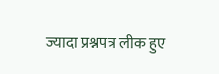ज्यादा प्रश्नपत्र लीक हुए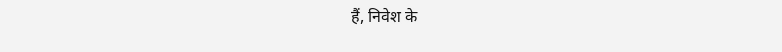हैं, निवेश के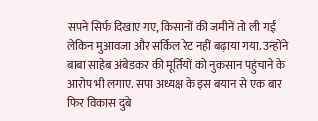सपने सिर्फ दिखाए गए, किसानों की जमीनें तो ली गईं लेकिन मुआवजा और सर्किल रेट नहीं बढ़ाया गया. उन्होंने बाबा साहेब अंबेडकर की मूर्तियों को नुकसान पहुंचाने के आरोप भी लगाए. सपा अध्यक्ष के इस बयान से एक बार फिर विकास दुबे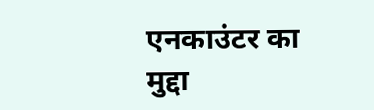एनकाउंटर का मुद्दा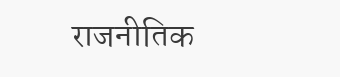राजनीतिक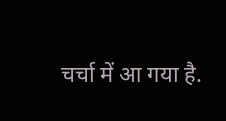चर्चा में आ गया है.